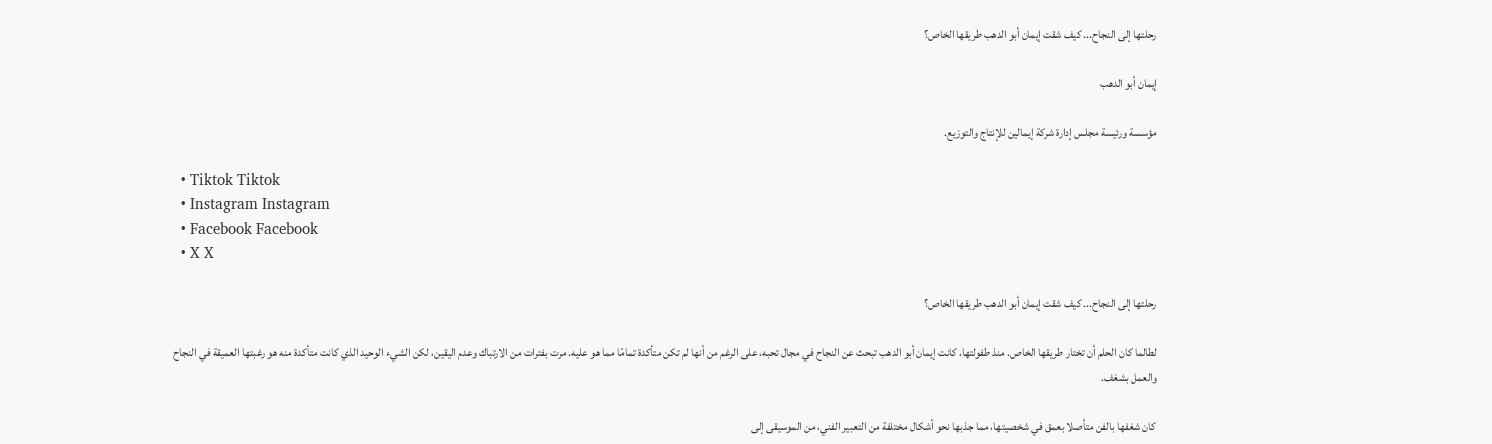رحلتها إلى النجاح... كيف شقت إيمان أبو الدهب طريقها الخاص؟

إيمان أبو الدهب

مؤسسة ورئيسة مجلس إدارة شركة إيمالين للإنتاج والتوزيع.

  • Tiktok Tiktok
  • Instagram Instagram
  • Facebook Facebook
  • X X

رحلتها إلى النجاح... كيف شقت إيمان أبو الدهب طريقها الخاص؟

لطالما كان الحلم أن تختار طريقها الخاص. منذ طفولتها، كانت إيمان أبو الدهب تبحث عن النجاح في مجال تحبه، على الرغم من أنها لم تكن متأكدة تمامًا مما هو عليه. مرت بفترات من الارتباك وعدم اليقين، لكن الشيء الوحيد الذي كانت متأكدة منه هو رغبتها العميقة في النجاح والعمل بشغف.

كان شغفها بالفن متأصلا بعمق في شخصيتها، مما جذبها نحو أشكال مختلفة من التعبير الفني، من الموسيقى إلى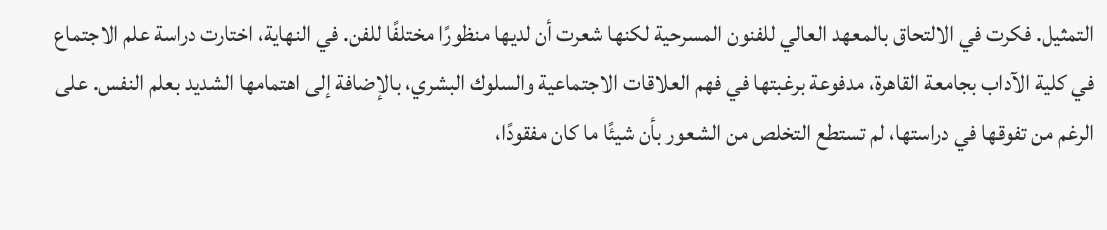التمثيل. فكرت في الالتحاق بالمعهد العالي للفنون المسرحية لكنها شعرت أن لديها منظورًا مختلفًا للفن. في النهاية، اختارت دراسة علم الاجتماع في كلية الآداب بجامعة القاهرة، مدفوعة برغبتها في فهم العلاقات الاجتماعية والسلوك البشري، بالإضافة إلى اهتمامها الشديد بعلم النفس. على الرغم من تفوقها في دراستها، لم تستطع التخلص من الشعور بأن شيئًا ما كان مفقودًا،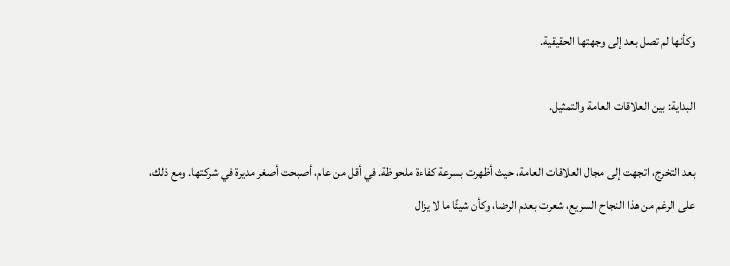وكأنها لم تصل بعد إلى وجهتها الحقيقية.

البداية: بين العلاقات العامة والتمثيل.

بعد التخرج، اتجهت إلى مجال العلاقات العامة، حيث أظهرت بسرعة كفاءة ملحوظة. في أقل من عام، أصبحت أصغر مديرة في شركتها. ومع ذلك، على الرغم من هذا النجاح السريع، شعرت بعدم الرضا، وكأن شيئًا ما لا يزال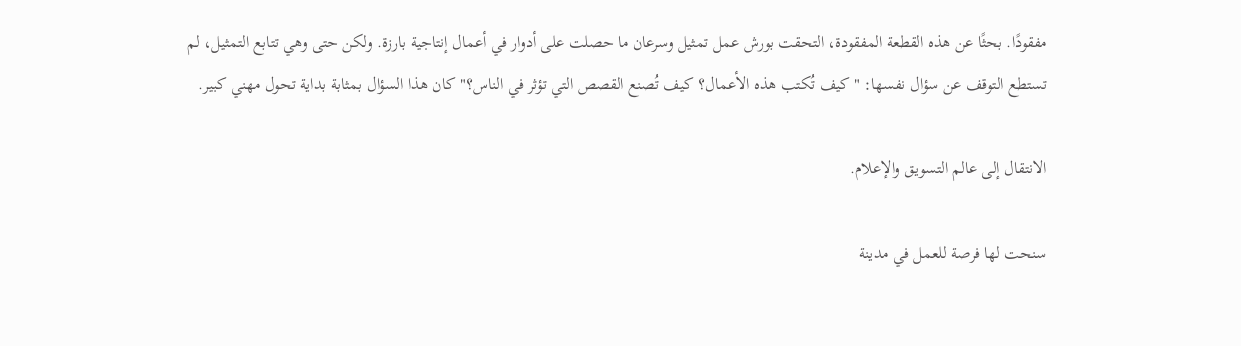مفقودًا. بحثًا عن هذه القطعة المفقودة، التحقت بورش عمل تمثيل وسرعان ما حصلت على أدوار في أعمال إنتاجية بارزة. ولكن حتى وهي تتابع التمثيل، لم تستطع التوقف عن سؤال نفسها: "كيف تُكتب هذه الأعمال؟ كيف تُصنع القصص التي تؤثر في الناس؟" كان هذا السؤال بمثابة بداية تحول مهني كبير.

الانتقال إلى عالم التسويق والإعلام.

سنحت لها فرصة للعمل في مدينة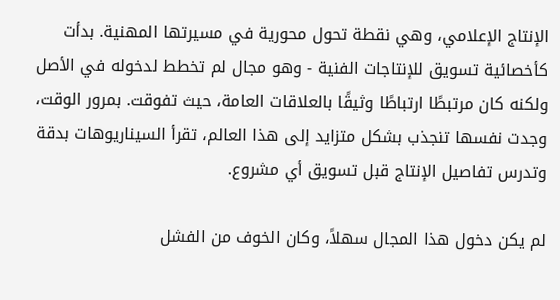الإنتاج الإعلامي، وهي نقطة تحول محورية في مسيرتها المهنية. بدأت كأخصائية تسويق للإنتاجات الفنية - وهو مجال لم تخطط لدخوله في الأصل ولكنه كان مرتبطًا ارتباطًا وثيقًا بالعلاقات العامة، حيث تفوقت. بمرور الوقت، وجدت نفسها تنجذب بشكل متزايد إلى هذا العالم، تقرأ السيناريوهات بدقة وتدرس تفاصيل الإنتاج قبل تسويق أي مشروع.

لم يكن دخول هذا المجال سهلاً، وكان الخوف من الفشل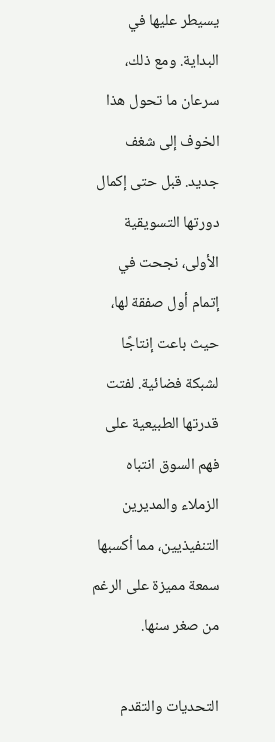يسيطر عليها في البداية. ومع ذلك، سرعان ما تحول هذا الخوف إلى شغف جديد. قبل حتى إكمال دورتها التسويقية الأولى، نجحت في إتمام أول صفقة لها، حيث باعت إنتاجًا لشبكة فضائية. لفتت قدرتها الطبيعية على فهم السوق انتباه الزملاء والمديرين التنفيذيين، مما أكسبها سمعة مميزة على الرغم من صغر سنها.

التحديات والتقدم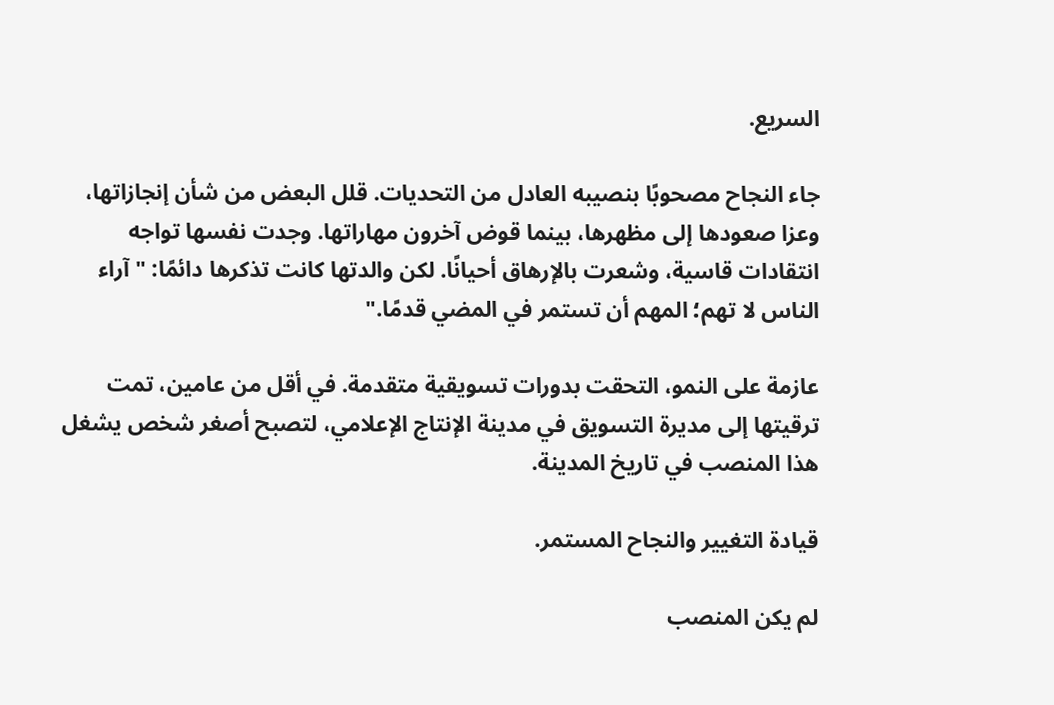السريع.

جاء النجاح مصحوبًا بنصيبه العادل من التحديات. قلل البعض من شأن إنجازاتها، وعزا صعودها إلى مظهرها، بينما قوض آخرون مهاراتها. وجدت نفسها تواجه انتقادات قاسية، وشعرت بالإرهاق أحيانًا. لكن والدتها كانت تذكرها دائمًا: "آراء الناس لا تهم؛ المهم أن تستمر في المضي قدمًا."

عازمة على النمو، التحقت بدورات تسويقية متقدمة. في أقل من عامين، تمت ترقيتها إلى مديرة التسويق في مدينة الإنتاج الإعلامي، لتصبح أصغر شخص يشغل هذا المنصب في تاريخ المدينة.

قيادة التغيير والنجاح المستمر.

لم يكن المنصب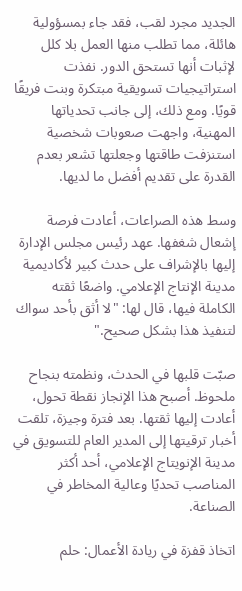الجديد مجرد لقب، فقد جاء بمسؤولية هائلة، مما تطلب منها العمل بلا كلل لإثبات أنها تستحق الدور. نفذت استراتيجيات تسويقية مبتكرة وبنت فريقًا قويًا. ومع ذلك، إلى جانب تحدياتها المهنية، واجهت صعوبات شخصية استنزفت طاقتها وجعلتها تشعر بعدم القدرة على تقديم أفضل ما لديها.

وسط هذه الصراعات، أعادت فرصة إشعال شغفها. عهد رئيس مجلس الإدارة إليها بالإشراف على حدث كبير لأكاديمية مدينة الإنتاج الإعلامي. واضعًا ثقته الكاملة فيها، قال لها: "لا أثق بأحد سواك لتنفيذ هذا بشكل صحيح."

صبّت قلبها في الحدث، ونظمته بنجاح ملحوظ. أصبح هذا الإنجاز نقطة تحول، أعادت إليها ثقتها. بعد فترة وجيزة، تلقت أخبار ترقيتها إلى المدير العام للتسويق في مدينة الإنويتاج الإعلامي، أحد أكثر المناصب تحديًا وعالية المخاطر في الصناعة.

اتخاذ قفزة في ريادة الأعمال: حلم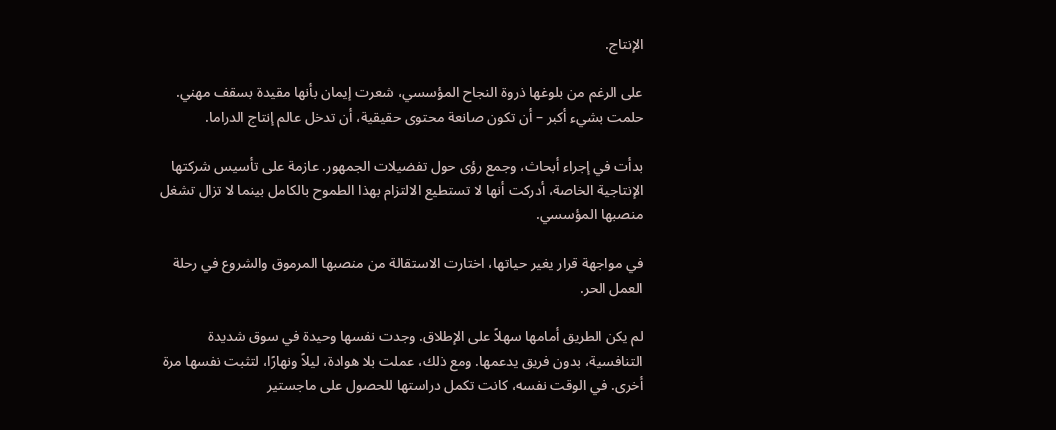الإنتاج.

على الرغم من بلوغها ذروة النجاح المؤسسي، شعرت إيمان بأنها مقيدة بسقف مهني. حلمت بشيء أكبر – أن تكون صانعة محتوى حقيقية، أن تدخل عالم إنتاج الدراما.

بدأت في إجراء أبحاث، وجمع رؤى حول تفضيلات الجمهور. عازمة على تأسيس شركتها الإنتاجية الخاصة، أدركت أنها لا تستطيع الالتزام بهذا الطموح بالكامل بينما لا تزال تشغل منصبها المؤسسي.

في مواجهة قرار يغير حياتها، اختارت الاستقالة من منصبها المرموق والشروع في رحلة العمل الحر.

لم يكن الطريق أمامها سهلاً على الإطلاق. وجدت نفسها وحيدة في سوق شديدة التنافسية، بدون فريق يدعمها. ومع ذلك، عملت بلا هوادة، ليلاً ونهارًا، لتثبت نفسها مرة أخرى. في الوقت نفسه، كانت تكمل دراستها للحصول على ماجستير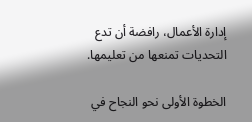إدارة الأعمال، رافضة أن تدع التحديات تمنعها من تعليمها.

الخطوة الأولى نحو النجاح في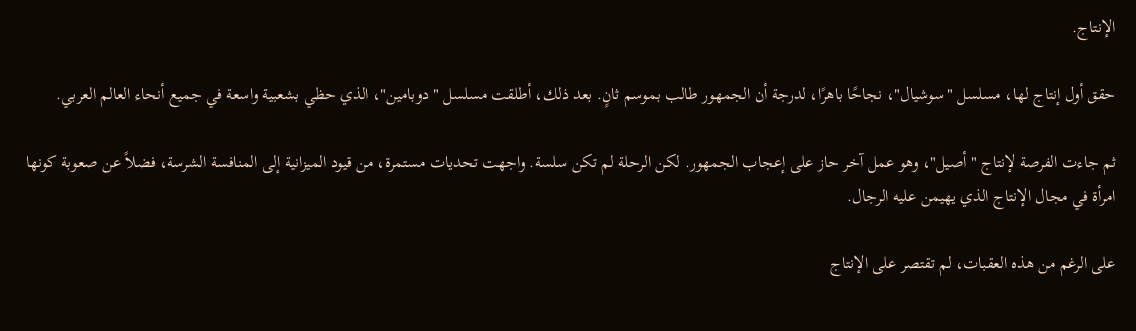الإنتاج.

حقق أول إنتاج لها، مسلسل "سوشيال"، نجاحًا باهرًا، لدرجة أن الجمهور طالب بموسم ثانٍ. بعد ذلك، أطلقت مسلسل "دوبامين"، الذي حظي بشعبية واسعة في جميع أنحاء العالم العربي.

ثم جاءت الفرصة لإنتاج "أصيل"، وهو عمل آخر حاز على إعجاب الجمهور. لكن الرحلة لم تكن سلسة. واجهت تحديات مستمرة، من قيود الميزانية إلى المنافسة الشرسة، فضلاً عن صعوبة كونها امرأة في مجال الإنتاج الذي يهيمن عليه الرجال.

على الرغم من هذه العقبات، لم تقتصر على الإنتاج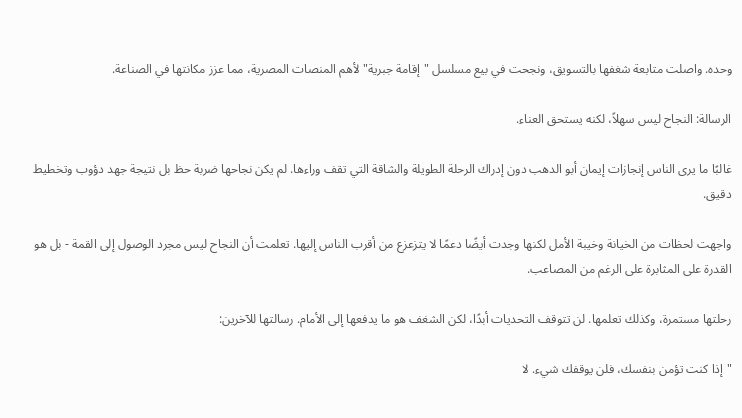وحده. واصلت متابعة شغفها بالتسويق، ونجحت في بيع مسلسل "إقامة جبرية" لأهم المنصات المصرية، مما عزز مكانتها في الصناعة.

الرسالة: النجاح ليس سهلاً، لكنه يستحق العناء.

غالبًا ما يرى الناس إنجازات إيمان أبو الدهب دون إدراك الرحلة الطويلة والشاقة التي تقف وراءها. لم يكن نجاحها ضربة حظ بل نتيجة جهد دؤوب وتخطيط دقيق.

واجهت لحظات من الخيانة وخيبة الأمل لكنها وجدت أيضًا دعمًا لا يتزعزع من أقرب الناس إليها. تعلمت أن النجاح ليس مجرد الوصول إلى القمة - بل هو القدرة على المثابرة على الرغم من المصاعب.

رحلتها مستمرة، وكذلك تعلمها. لن تتوقف التحديات أبدًا، لكن الشغف هو ما يدفعها إلى الأمام. رسالتها للآخرين:

"إذا كنت تؤمن بنفسك، فلن يوقفك شيء. لا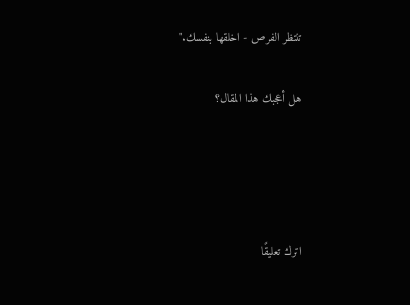تنتظر الفرص - اخلقها بنفسك."

هل أعجبك هذا المقال؟




اترك تعليقًا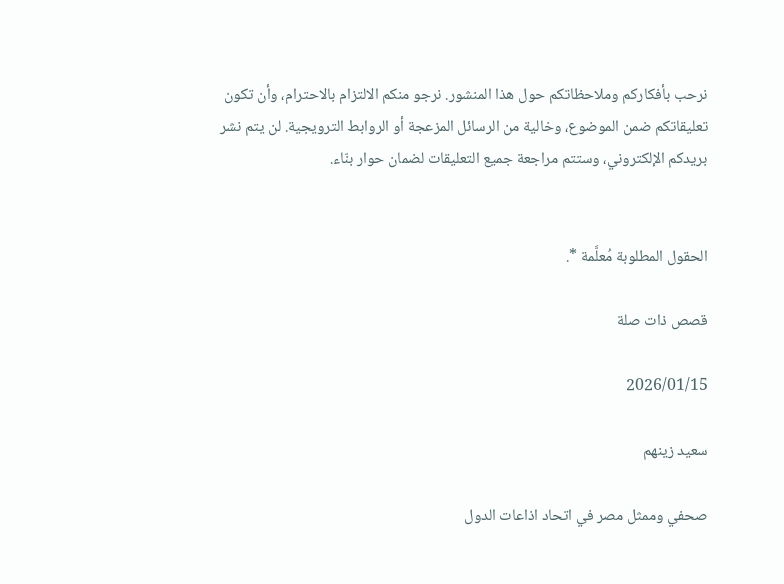نرحب بأفكاركم وملاحظاتكم حول هذا المنشور. نرجو منكم الالتزام بالاحترام، وأن تكون تعليقاتكم ضمن الموضوع، وخالية من الرسائل المزعجة أو الروابط الترويجية. لن يتم نشر بريدكم الإلكتروني، وستتم مراجعة جميع التعليقات لضمان حوار بنّاء.


الحقول المطلوبة مُعلَّمة *.

قصص ذات صلة

2026/01/15

سعيد زينهم

صحفي وممثل مصر في اتحاد اذاعات الدول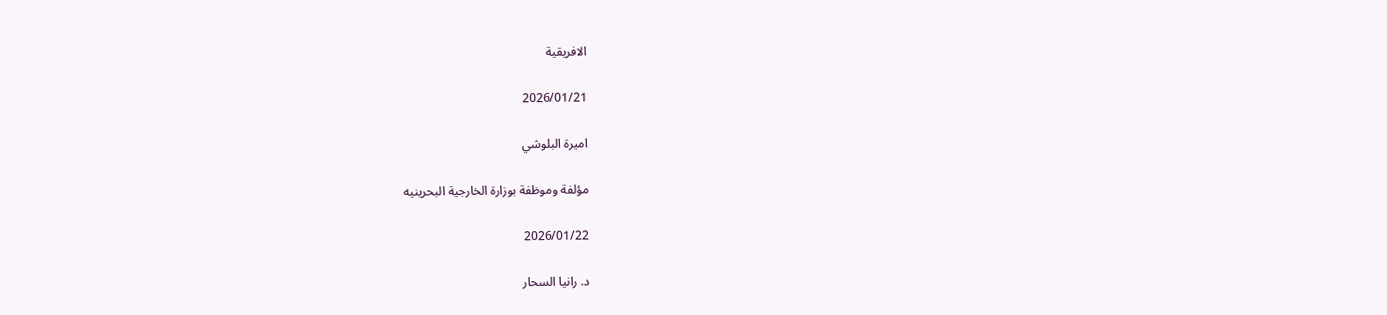الافريقية

2026/01/21

اميرة البلوشي

مؤلفة وموظفة بوزارة الخارجية البحرينيه

2026/01/22

د. رانيا السحار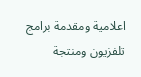اعلامية ومقدمة برامج تلفزيون ومنتجة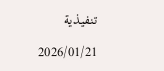تنفيذية

2026/01/21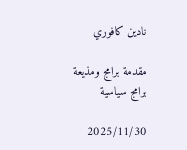نادين كافوري

مقدمة برامج ومذيعة برامج سياسية

2025/11/30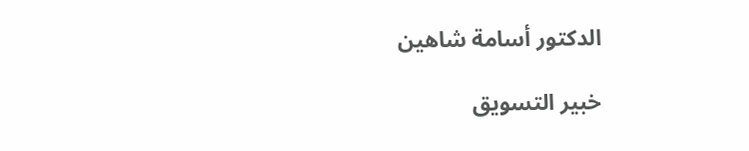الدكتور أسامة شاهين

خبير التسويق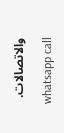والاتصالات.

whatsapp call